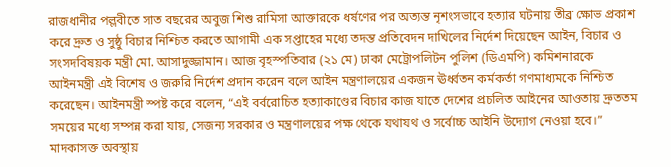রাজধানীর পল্লবীতে সাত বছরের অবুজ শিশু রামিসা আক্তারকে ধর্ষণের পর অত্যন্ত নৃশংসভাবে হত্যার ঘটনায় তীব্র ক্ষোভ প্রকাশ করে দ্রুত ও সুষ্ঠু বিচার নিশ্চিত করতে আগামী এক সপ্তাহের মধ্যে তদন্ত প্রতিবেদন দাখিলের নির্দেশ দিয়েছেন আইন, বিচার ও সংসদবিষয়ক মন্ত্রী মো. আসাদুজ্জামান। আজ বৃহস্পতিবার (২১ মে) ঢাকা মেট্রোপলিটন পুলিশ (ডিএমপি) কমিশনারকে আইনমন্ত্রী এই বিশেষ ও জরুরি নির্দেশ প্রদান করেন বলে আইন মন্ত্রণালয়ের একজন ঊর্ধ্বতন কর্মকর্তা গণমাধ্যমকে নিশ্চিত করেছেন। আইনমন্ত্রী স্পষ্ট করে বলেন, “এই বর্বরোচিত হত্যাকাণ্ডের বিচার কাজ যাতে দেশের প্রচলিত আইনের আওতায় দ্রুততম সময়ের মধ্যে সম্পন্ন করা যায়, সেজন্য সরকার ও মন্ত্রণালয়ের পক্ষ থেকে যথাযথ ও সর্বোচ্চ আইনি উদ্যোগ নেওয়া হবে।”
মাদকাসক্ত অবস্থায়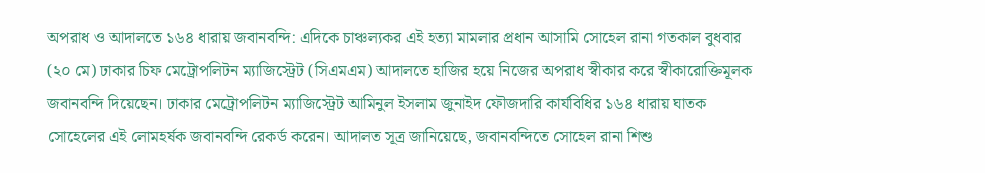অপরাধ ও আদালতে ১৬৪ ধারায় জবানবন্দি: এদিকে চাঞ্চল্যকর এই হত্যা মামলার প্রধান আসামি সোহেল রানা গতকাল বুধবার (২০ মে) ঢাকার চিফ মেট্রোপলিটন ম্যাজিস্ট্রেট (সিএমএম) আদালতে হাজির হয়ে নিজের অপরাধ স্বীকার করে স্বীকারোক্তিমূলক জবানবন্দি দিয়েছেন। ঢাকার মেট্রোপলিটন ম্যাজিস্ট্রেট আমিনুল ইসলাম জুনাইদ ফৌজদারি কার্যবিধির ১৬৪ ধারায় ঘাতক সোহেলের এই লোমহর্ষক জবানবন্দি রেকর্ড করেন। আদালত সূত্র জানিয়েছে, জবানবন্দিতে সোহেল রানা শিশু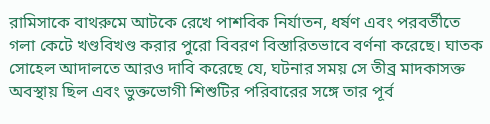রামিসাকে বাথরুমে আটকে রেখে পাশবিক নির্যাতন, ধর্ষণ এবং পরবর্তীতে গলা কেটে খণ্ডবিখণ্ড করার পুরো বিবরণ বিস্তারিতভাবে বর্ণনা করেছে। ঘাতক সোহেল আদালতে আরও দাবি করেছে যে, ঘটনার সময় সে তীব্র মাদকাসক্ত অবস্থায় ছিল এবং ভুক্তভোগী শিশুটির পরিবারের সঙ্গে তার পূর্ব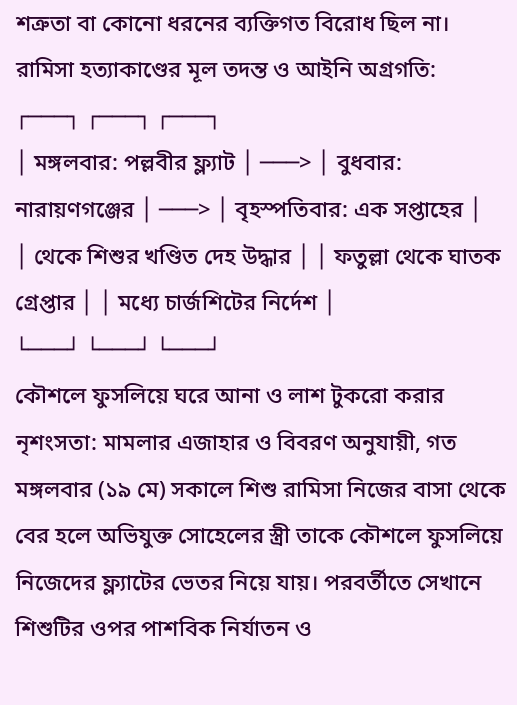শত্রুতা বা কোনো ধরনের ব্যক্তিগত বিরোধ ছিল না।
রামিসা হত্যাকাণ্ডের মূল তদন্ত ও আইনি অগ্রগতি:
┌───┐ ┌───┐ ┌───┐
│ মঙ্গলবার: পল্লবীর ফ্ল্যাট │ ───> │ বুধবার: নারায়ণগঞ্জের │ ───> │ বৃহস্পতিবার: এক সপ্তাহের │
│ থেকে শিশুর খণ্ডিত দেহ উদ্ধার │ │ ফতুল্লা থেকে ঘাতক গ্রেপ্তার │ │ মধ্যে চার্জশিটের নির্দেশ │
└───┘ └───┘ └───┘
কৌশলে ফুসলিয়ে ঘরে আনা ও লাশ টুকরো করার নৃশংসতা: মামলার এজাহার ও বিবরণ অনুযায়ী, গত মঙ্গলবার (১৯ মে) সকালে শিশু রামিসা নিজের বাসা থেকে বের হলে অভিযুক্ত সোহেলের স্ত্রী তাকে কৌশলে ফুসলিয়ে নিজেদের ফ্ল্যাটের ভেতর নিয়ে যায়। পরবর্তীতে সেখানে শিশুটির ওপর পাশবিক নির্যাতন ও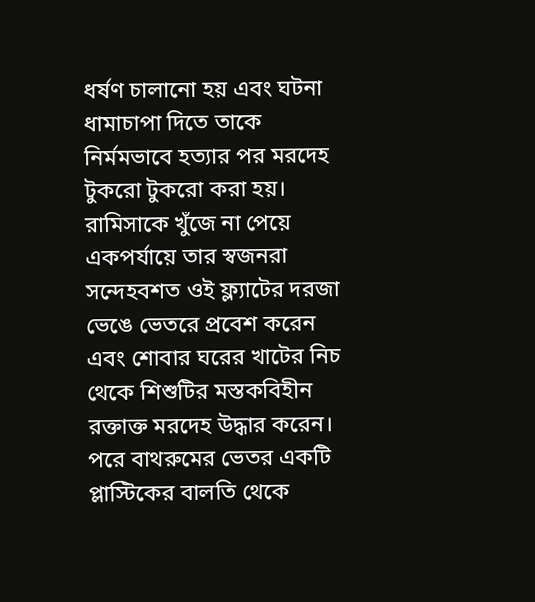ধর্ষণ চালানো হয় এবং ঘটনা ধামাচাপা দিতে তাকে নির্মমভাবে হত্যার পর মরদেহ টুকরো টুকরো করা হয়। রামিসাকে খুঁজে না পেয়ে একপর্যায়ে তার স্বজনরা সন্দেহবশত ওই ফ্ল্যাটের দরজা ভেঙে ভেতরে প্রবেশ করেন এবং শোবার ঘরের খাটের নিচ থেকে শিশুটির মস্তকবিহীন রক্তাক্ত মরদেহ উদ্ধার করেন। পরে বাথরুমের ভেতর একটি প্লাস্টিকের বালতি থেকে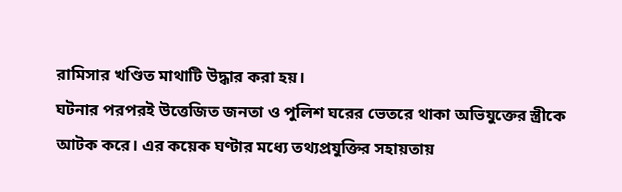রামিসার খণ্ডিত মাথাটি উদ্ধার করা হয়।
ঘটনার পরপরই উত্তেজিত জনতা ও পুলিশ ঘরের ভেতরে থাকা অভিযুক্তের স্ত্রীকে আটক করে। এর কয়েক ঘণ্টার মধ্যে তথ্যপ্রযুক্তির সহায়তায়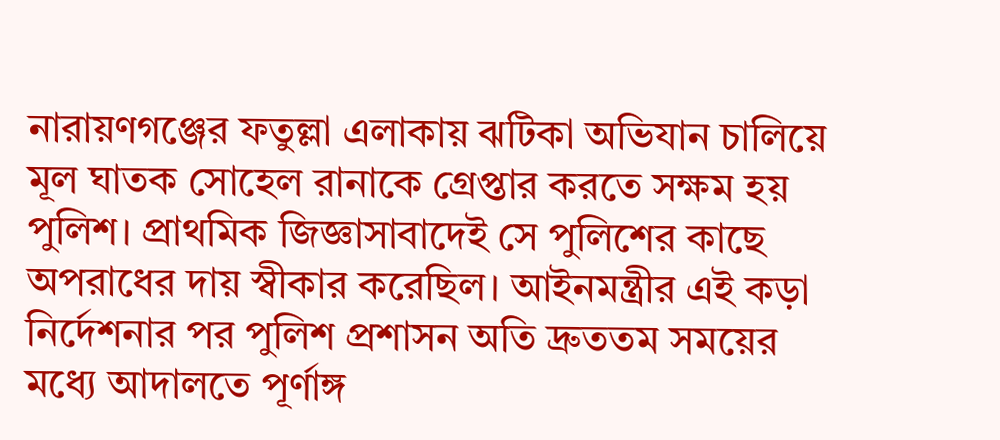নারায়ণগঞ্জের ফতুল্লা এলাকায় ঝটিকা অভিযান চালিয়ে মূল ঘাতক সোহেল রানাকে গ্রেপ্তার করতে সক্ষম হয় পুলিশ। প্রাথমিক জিজ্ঞাসাবাদেই সে পুলিশের কাছে অপরাধের দায় স্বীকার করেছিল। আইনমন্ত্রীর এই কড়া নির্দেশনার পর পুলিশ প্রশাসন অতি দ্রুততম সময়ের মধ্যে আদালতে পূর্ণাঙ্গ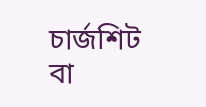চার্জশিট বা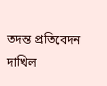তদন্ত প্রতিবেদন দাখিল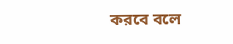করবে বলে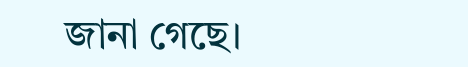জানা গেছে।